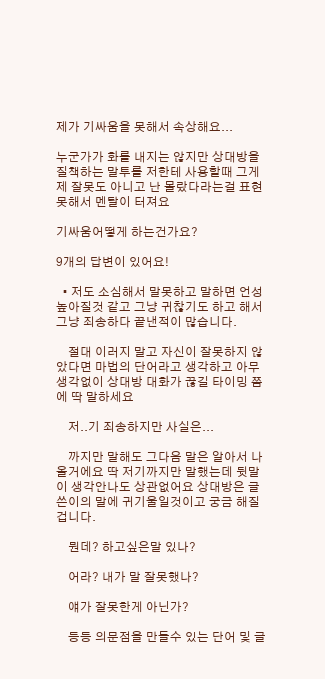제가 기싸움을 못해서 속상해요...

누군가가 화를 내지는 않지만 상대방을 질책하는 말투를 저한테 사용할때 그게 제 잘못도 아니고 난 몰랐다라는걸 표현 못해서 멘탈이 터져요

기싸움어떻게 하는건가요?

9개의 답변이 있어요!

  • 저도 소심해서 말못하고 말하면 언성 높아질것 같고 그냥 귀찮기도 하고 해서 그냥 죄송하다 끝낸적이 많습니다.

    절대 이러지 말고 자신이 잘못하지 않았다면 마법의 단어라고 생각하고 아무 생각없이 상대방 대화가 끊길 타이밍 쯤에 딱 말하세요

    저..기 죄송하지만 사실은...

    까지만 말해도 그다음 말은 알아서 나올거에요 딱 저기까지만 말했는데 뒷말이 생각안나도 상관없어요 상대방은 글쓴이의 말에 귀기울일것이고 궁금 해질겁니다.

    뭔데? 하고싶은말 있나?

    어라? 내가 말 잘못했나?

    얘가 잘못한게 아닌가?

    등등 의문점을 만들수 있는 단어 및 글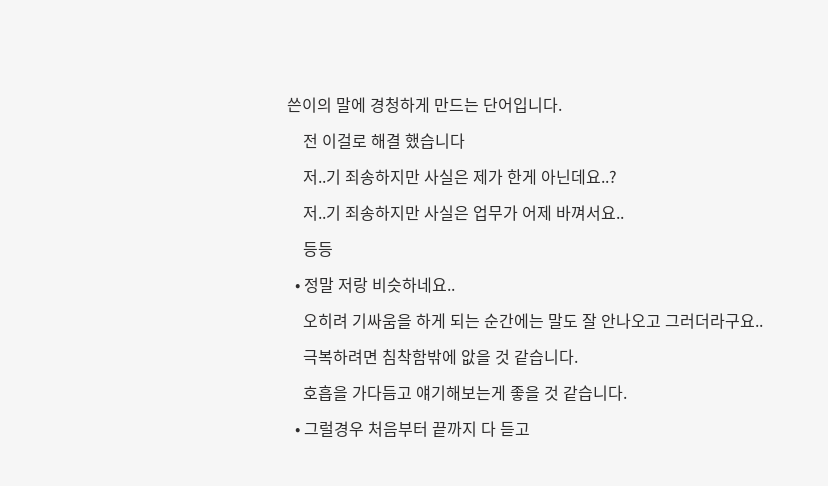쓴이의 말에 경청하게 만드는 단어입니다.

    전 이걸로 해결 했습니다

    저..기 죄송하지만 사실은 제가 한게 아닌데요..?

    저..기 죄송하지만 사실은 업무가 어제 바껴서요..

    등등

  • 정말 저랑 비슷하네요..

    오히려 기싸움을 하게 되는 순간에는 말도 잘 안나오고 그러더라구요..

    극복하려면 침착함밖에 앖을 것 같습니다.

    호흡을 가다듬고 얘기해보는게 좋을 것 같습니다.

  • 그럴경우 처음부터 끝까지 다 듣고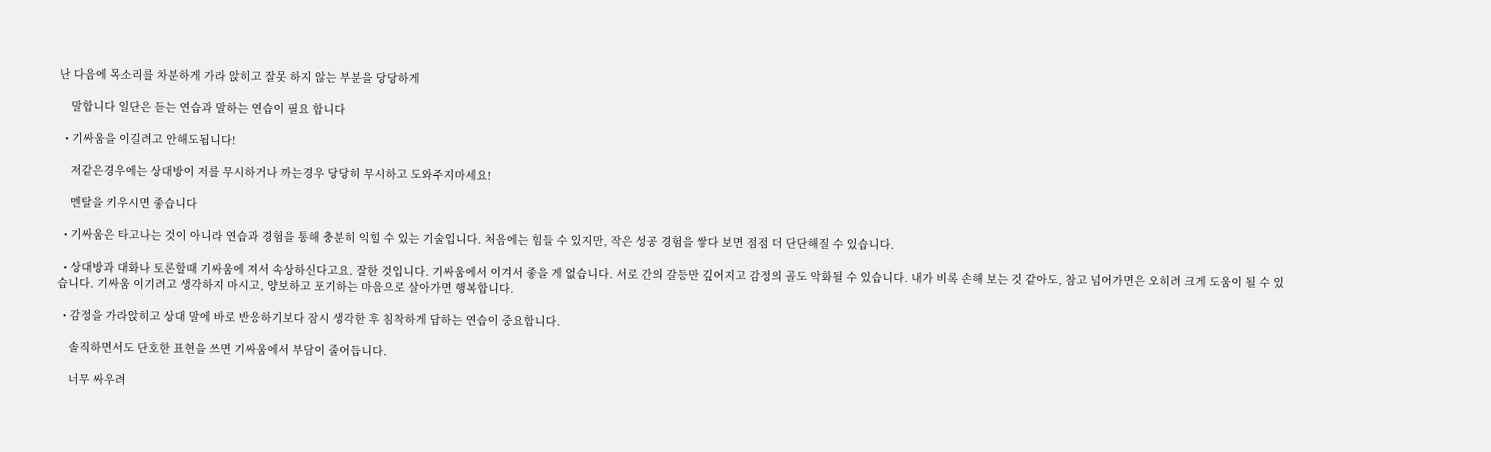난 다음에 목소리를 차분하게 가라 앉히고 잘못 하지 않는 부분을 당당하게

    말합니다 일단은 듣는 연습과 말하는 연습이 필요 합니다

  • 기싸움을 이길려고 안해도됩니다!

    저같은경우에는 상대방이 저를 무시하거나 까는경우 당당히 무시하고 도와주지마세요!

    멘탈을 키우시면 좋습니다

  • 기싸움은 타고나는 것이 아니라 연습과 경험을 통해 충분히 익힐 수 있는 기술입니다. 처음에는 힘들 수 있지만, 작은 성공 경험을 쌓다 보면 점점 더 단단해질 수 있습니다.

  • 상대방과 대화나 토론할때 기싸움에 져서 속상하신다고요. 잘한 것입니다. 기싸움에서 이겨서 좋을 게 없습니다. 서로 간의 갈등만 깊어지고 감정의 골도 악화될 수 있습니다. 내가 비록 손해 보는 것 같아도, 참고 넘어가면은 오히려 크게 도움이 될 수 있습니다. 기싸움 이기려고 생각하지 마시고, 양보하고 포기하는 마음으로 살아가면 행복합니다.

  • 감정을 가라앉히고 상대 말에 바로 반응하기보다 잠시 생각한 후 침착하게 답하는 연습이 중요합니다.

    솔직하면서도 단호한 표현을 쓰면 기싸움에서 부담이 줄어듭니다.

    너무 싸우려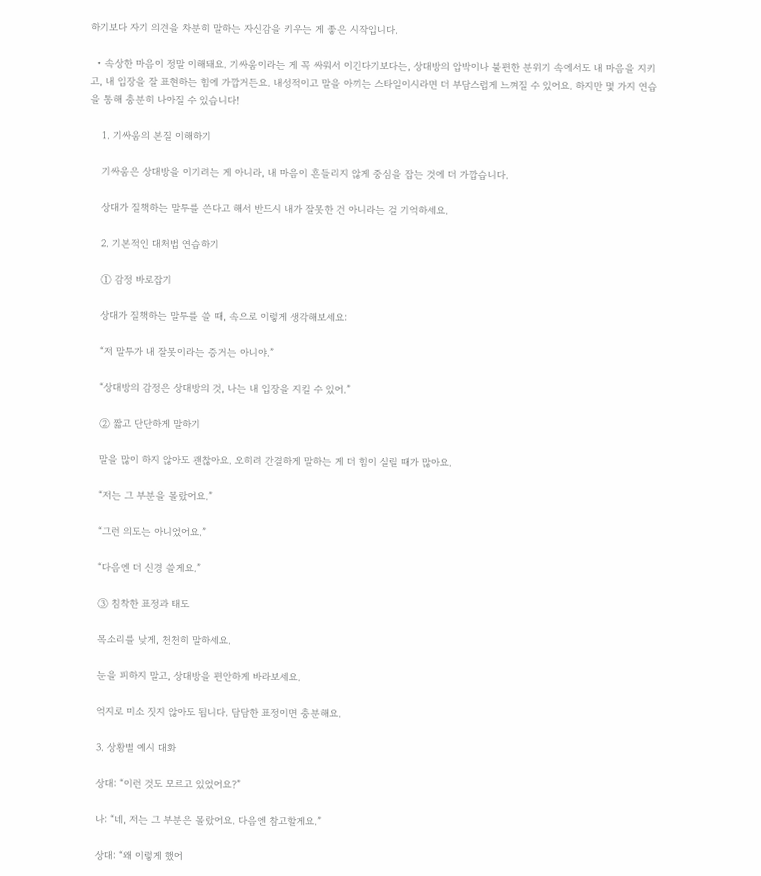하기보다 자기 의견을 차분히 말하는 자신감을 키우는 게 좋은 시작입니다.

  • 속상한 마음이 정말 이해돼요. 기싸움이라는 게 꼭 싸워서 이긴다기보다는, 상대방의 압박이나 불편한 분위기 속에서도 내 마음을 지키고, 내 입장을 잘 표현하는 힘에 가깝거든요. 내성적이고 말을 아끼는 스타일이시라면 더 부담스럽게 느껴질 수 있어요. 하지만 몇 가지 연습을 통해 충분히 나아질 수 있습니다!

    1. 기싸움의 본질 이해하기

    기싸움은 상대방을 이기려는 게 아니라, 내 마음이 흔들리지 않게 중심을 잡는 것에 더 가깝습니다.

    상대가 질책하는 말투를 쓴다고 해서 반드시 내가 잘못한 건 아니라는 걸 기억하세요.

    2. 기본적인 대처법 연습하기

    ① 감정 바로잡기

    상대가 질책하는 말투를 쓸 때, 속으로 이렇게 생각해보세요:

    “저 말투가 내 잘못이라는 증거는 아니야.”

    “상대방의 감정은 상대방의 것, 나는 내 입장을 지킬 수 있어.”

    ② 짧고 단단하게 말하기

    말을 많이 하지 않아도 괜찮아요. 오히려 간결하게 말하는 게 더 힘이 실릴 때가 많아요.

    “저는 그 부분을 몰랐어요.”

    “그런 의도는 아니었어요.”

    “다음엔 더 신경 쓸게요.”

    ③ 침착한 표정과 태도

    목소리를 낮게, 천천히 말하세요.

    눈을 피하지 말고, 상대방을 편안하게 바라보세요.

    억지로 미소 짓지 않아도 됩니다. 담담한 표정이면 충분해요.

    3. 상황별 예시 대화

    상대: “이런 것도 모르고 있었어요?”

    나: “네, 저는 그 부분은 몰랐어요. 다음엔 참고할게요.”

    상대: “왜 이렇게 했어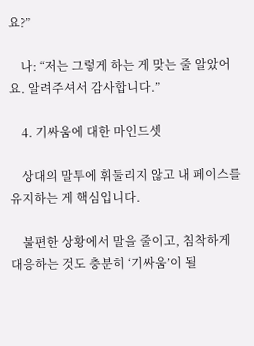요?”

    나: “저는 그렇게 하는 게 맞는 줄 알았어요. 알려주셔서 감사합니다.”

    4. 기싸움에 대한 마인드셋

    상대의 말투에 휘둘리지 않고 내 페이스를 유지하는 게 핵심입니다.

    불편한 상황에서 말을 줄이고, 침착하게 대응하는 것도 충분히 ‘기싸움’이 될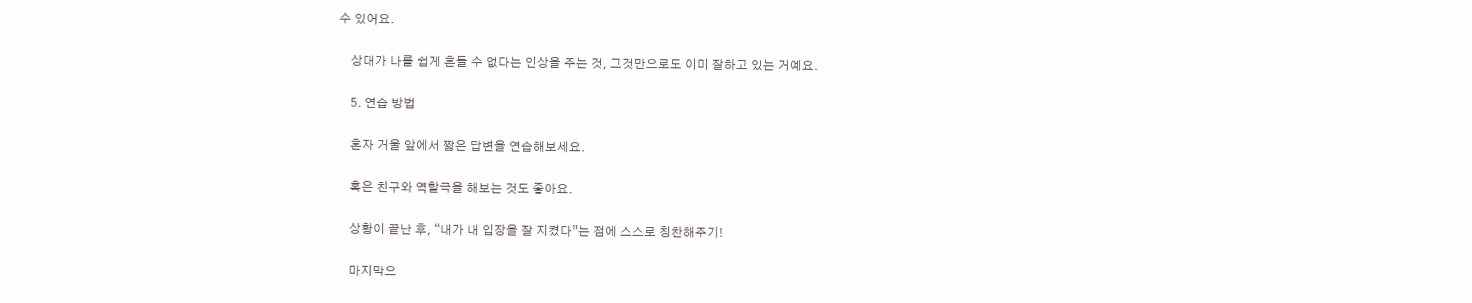수 있어요.

    상대가 나를 쉽게 흔들 수 없다는 인상을 주는 것, 그것만으로도 이미 잘하고 있는 거예요.

    5. 연습 방법

    혼자 거울 앞에서 짧은 답변을 연습해보세요.

    혹은 친구와 역할극을 해보는 것도 좋아요.

    상황이 끝난 후, “내가 내 입장을 잘 지켰다”는 점에 스스로 칭찬해주기!

    마지막으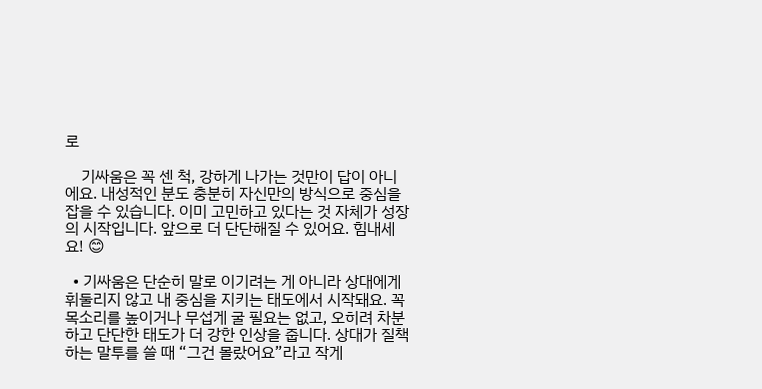로

    기싸움은 꼭 센 척, 강하게 나가는 것만이 답이 아니에요. 내성적인 분도 충분히 자신만의 방식으로 중심을 잡을 수 있습니다. 이미 고민하고 있다는 것 자체가 성장의 시작입니다. 앞으로 더 단단해질 수 있어요. 힘내세요! 😊

  • 기싸움은 단순히 말로 이기려는 게 아니라 상대에게 휘둘리지 않고 내 중심을 지키는 태도에서 시작돼요. 꼭 목소리를 높이거나 무섭게 굴 필요는 없고, 오히려 차분하고 단단한 태도가 더 강한 인상을 줍니다. 상대가 질책하는 말투를 쓸 때 “그건 몰랐어요”라고 작게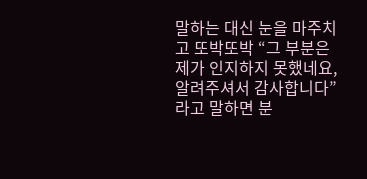말하는 대신 눈을 마주치고 또박또박 “그 부분은 제가 인지하지 못했네요, 알려주셔서 감사합니다”라고 말하면 분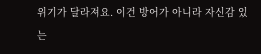위기가 달라져요. 이건 방어가 아니라 자신감 있는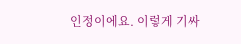인정이에요. 이렇게 기싸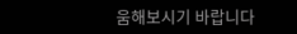움해보시기 바랍니다